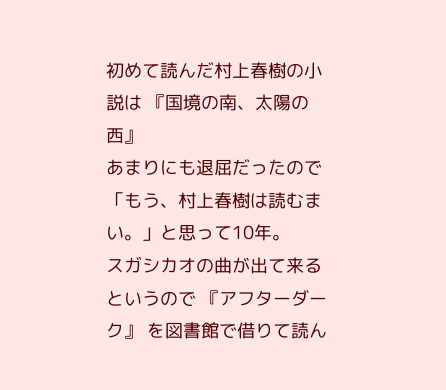初めて読んだ村上春樹の小説は 『国境の南、太陽の西』
あまりにも退屈だったので「もう、村上春樹は読むまい。」と思って10年。
スガシカオの曲が出て来るというので 『アフターダーク』 を図書館で借りて読ん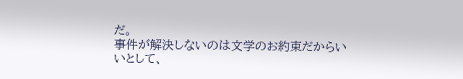だ。
事件が解決しないのは文学のお約束だからいいとして、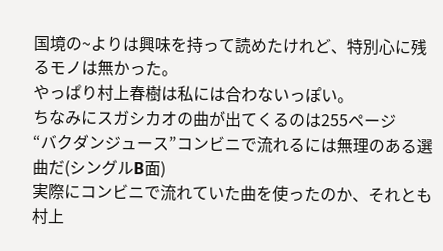国境の~よりは興味を持って読めたけれど、特別心に残るモノは無かった。
やっぱり村上春樹は私には合わないっぽい。
ちなみにスガシカオの曲が出てくるのは255ページ
“バクダンジュース”コンビニで流れるには無理のある選曲だ(シングルB面)
実際にコンビニで流れていた曲を使ったのか、それとも村上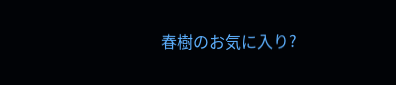春樹のお気に入り?